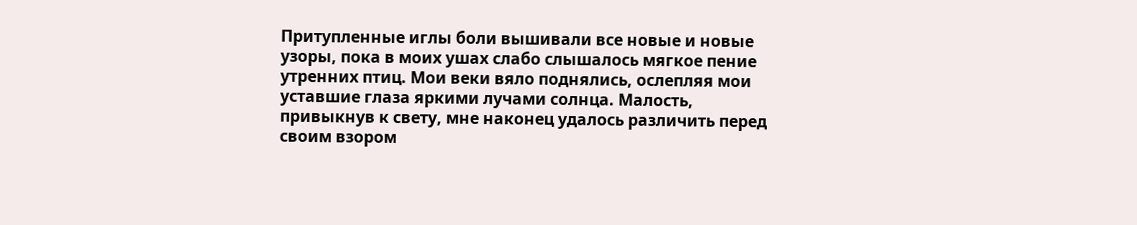Притупленные иглы боли вышивали все новые и новые узоры, пока в моих ушах слабо слышалось мягкое пение утренних птиц. Мои веки вяло поднялись, ослепляя мои уставшие глаза яркими лучами солнца. Малость, привыкнув к свету, мне наконец удалось различить перед своим взором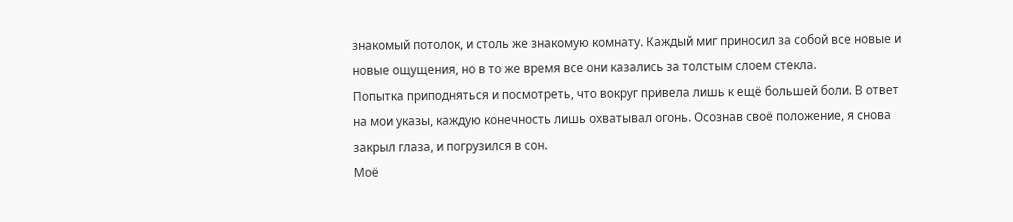знакомый потолок, и столь же знакомую комнату. Каждый миг приносил за собой все новые и новые ощущения, но в то же время все они казались за толстым слоем стекла.
Попытка приподняться и посмотреть, что вокруг привела лишь к ещё большей боли. В ответ на мои указы, каждую конечность лишь охватывал огонь. Осознав своё положение, я снова закрыл глаза, и погрузился в сон.
Моё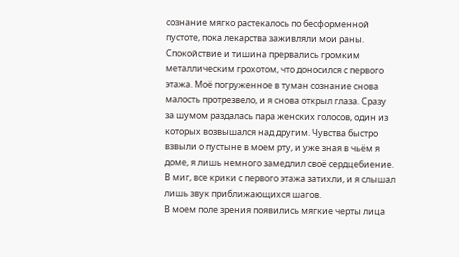сознание мягко растекалось по бесформенной пустоте, пока лекарства заживляли мои раны. Спокойствие и тишина прервались громким металлическим грохотом, что доносился с первого этажа. Моё погруженное в туман сознание снова малость протрезвело, и я снова открыл глаза. Сразу за шумом раздалась пара женских голосов, один из которых возвышался над другим. Чувства быстро взвыли о пустыне в моем рту, и уже зная в чьём я доме, я лишь немного замедлил своё сердцебиение. В миг, все крики с первого этажа затихли, и я слышал лишь звук приближающихся шагов.
В моем поле зрения появились мягкие черты лица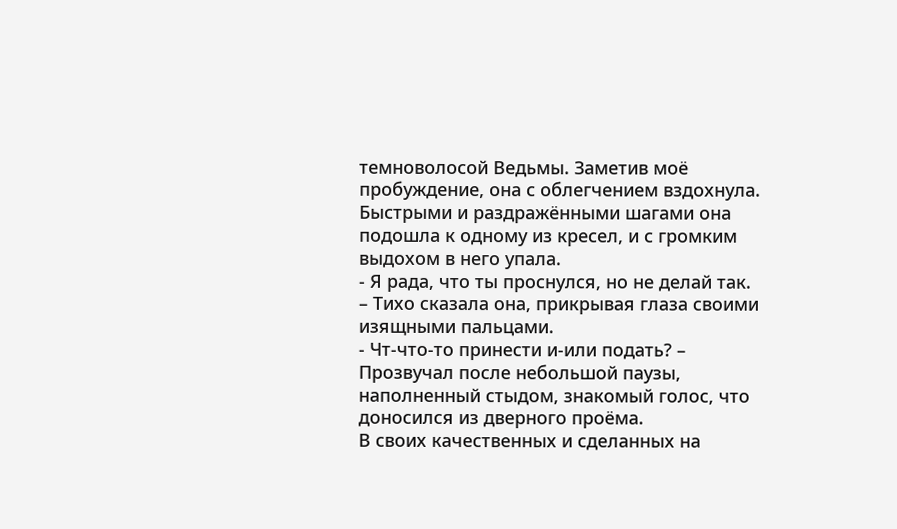темноволосой Ведьмы. Заметив моё пробуждение, она с облегчением вздохнула. Быстрыми и раздражёнными шагами она подошла к одному из кресел, и с громким выдохом в него упала.
- Я рада, что ты проснулся, но не делай так. – Тихо сказала она, прикрывая глаза своими изящными пальцами.
- Чт-что-то принести и-или подать? – Прозвучал после небольшой паузы, наполненный стыдом, знакомый голос, что доносился из дверного проёма.
В своих качественных и сделанных на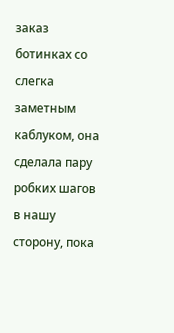заказ ботинках со слегка заметным каблуком, она сделала пару робких шагов в нашу сторону, пока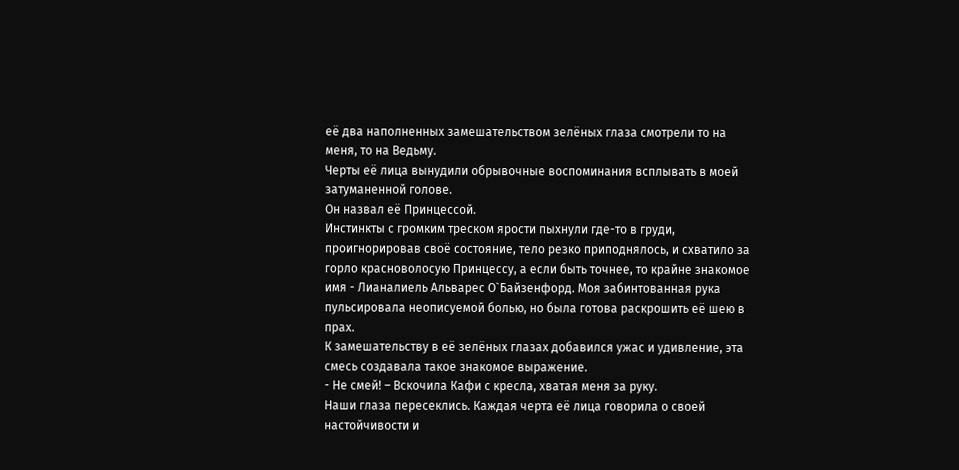её два наполненных замешательством зелёных глаза смотрели то на меня, то на Ведьму.
Черты её лица вынудили обрывочные воспоминания всплывать в моей затуманенной голове.
Он назвал её Принцессой.
Инстинкты с громким треском ярости пыхнули где-то в груди, проигнорировав своё состояние, тело резко приподнялось, и схватило за горло красноволосую Принцессу, а если быть точнее, то крайне знакомое имя - Лианалиель Альварес О`Байзенфорд. Моя забинтованная рука пульсировала неописуемой болью, но была готова раскрошить её шею в прах.
К замешательству в её зелёных глазах добавился ужас и удивление, эта смесь создавала такое знакомое выражение.
- Не смей! – Вскочила Кафи с кресла, хватая меня за руку.
Наши глаза пересеклись. Каждая черта её лица говорила о своей настойчивости и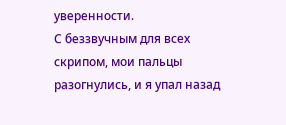уверенности.
С беззвучным для всех скрипом, мои пальцы разогнулись, и я упал назад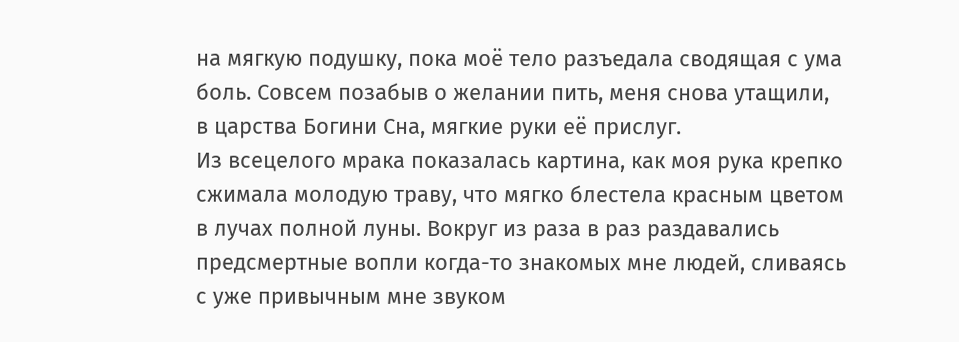на мягкую подушку, пока моё тело разъедала сводящая с ума боль. Совсем позабыв о желании пить, меня снова утащили, в царства Богини Сна, мягкие руки её прислуг.
Из всецелого мрака показалась картина, как моя рука крепко сжимала молодую траву, что мягко блестела красным цветом в лучах полной луны. Вокруг из раза в раз раздавались предсмертные вопли когда-то знакомых мне людей, сливаясь с уже привычным мне звуком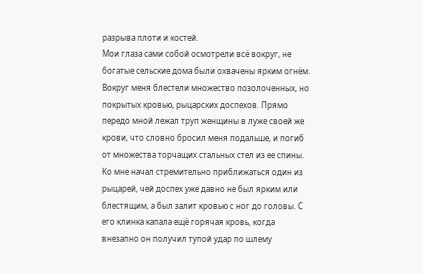разрыва плоти и костей.
Мои глаза сами собой осмотрели всё вокруг, не богатые сельские дома были охвачены ярким огнём. Вокруг меня блестели множество позолоченных, но покрытых кровью, рыцарских доспехов. Прямо передо мной лежал труп женщины в луже своей же крови, что словно бросил меня подальше, и погиб от множества торчащих стальных стел из ее спины.
Ко мне начал стремительно приближаться один из рыцарей, чей доспех уже давно не был ярким или блестящим, а был залит кровью с ног до головы. С его клинка капала ещё горячая кровь, когда внезапно он получил тупой удар по шлему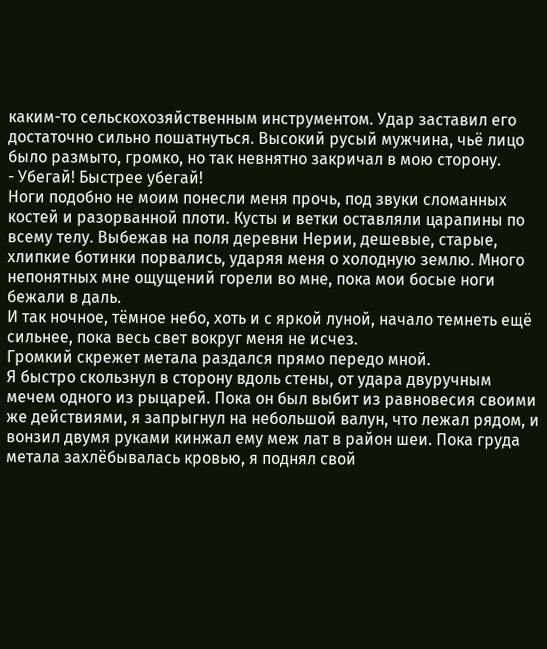каким-то сельскохозяйственным инструментом. Удар заставил его достаточно сильно пошатнуться. Высокий русый мужчина, чьё лицо было размыто, громко, но так невнятно закричал в мою сторону.
- Убегай! Быстрее убегай!
Ноги подобно не моим понесли меня прочь, под звуки сломанных костей и разорванной плоти. Кусты и ветки оставляли царапины по всему телу. Выбежав на поля деревни Нерии, дешевые, старые, хлипкие ботинки порвались, ударяя меня о холодную землю. Много непонятных мне ощущений горели во мне, пока мои босые ноги бежали в даль.
И так ночное, тёмное небо, хоть и с яркой луной, начало темнеть ещё сильнее, пока весь свет вокруг меня не исчез.
Громкий скрежет метала раздался прямо передо мной.
Я быстро скользнул в сторону вдоль стены, от удара двуручным мечем одного из рыцарей. Пока он был выбит из равновесия своими же действиями, я запрыгнул на небольшой валун, что лежал рядом, и вонзил двумя руками кинжал ему меж лат в район шеи. Пока груда метала захлёбывалась кровью, я поднял свой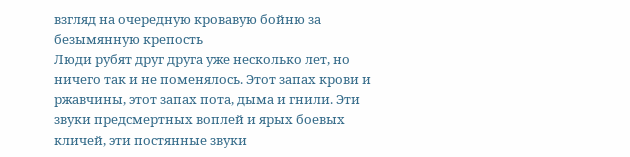взгляд на очередную кровавую бойню за безымянную крепость
Люди рубят друг друга уже несколько лет, но ничего так и не поменялось. Этот запах крови и ржавчины, этот запах пота, дыма и гнили. Эти звуки предсмертных воплей и ярых боевых кличей, эти постянные звуки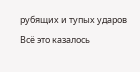рубящих и тупых ударов
Всё это казалось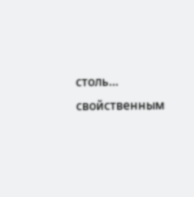столь… свойственным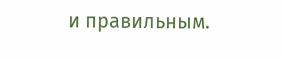и правильным.